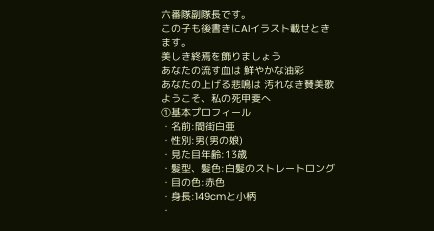六番隊副隊長です。
この子も後書きにAIイラスト載せときます。
美しき終焉を飾りましょう
あなたの流す血は 鮮やかな油彩
あなたの上げる悲鳴は 汚れなき賛美歌
ようこそ、私の死甲斐へ
①基本プロフィール
・名前:間街白亜
・性別:男(男の娘)
・見た目年齢:13歳
・髪型、髪色:白髪のストレートロング
・目の色:赤色
・身長:149cmと小柄
・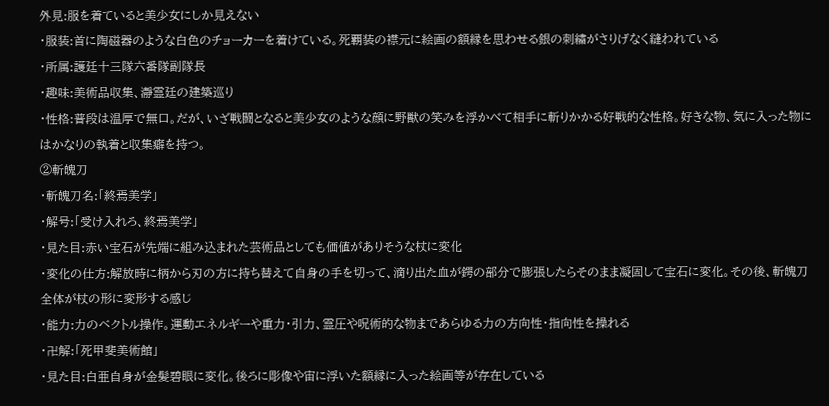外見:服を着ていると美少女にしか見えない
・服装:首に陶磁器のような白色のチョーカーを着けている。死覇装の襟元に絵画の額縁を思わせる銀の刺繍がさりげなく縫われている
・所属:護廷十三隊六番隊副隊長
・趣味:美術品収集、瀞霊廷の建築巡り
・性格:普段は温厚で無口。だが、いざ戦闘となると美少女のような顔に野獣の笑みを浮かべて相手に斬りかかる好戦的な性格。好きな物、気に入った物にはかなりの執着と収集癖を持つ。
②斬魄刀
・斬魄刀名:「終焉美学」
・解号:「受け入れろ、終焉美学」
・見た目:赤い宝石が先端に組み込まれた芸術品としても価値がありそうな杖に変化
・変化の仕方:解放時に柄から刃の方に持ち替えて自身の手を切って、滴り出た血が鍔の部分で膨張したらそのまま凝固して宝石に変化。その後、斬魄刀全体が杖の形に変形する感じ
・能力:力のベクトル操作。運動エネルギーや重力・引力、霊圧や呪術的な物まであらゆる力の方向性・指向性を操れる
・卍解:「死甲斐美術館」
・見た目:白亜自身が金髪碧眼に変化。後ろに彫像や宙に浮いた額縁に入った絵画等が存在している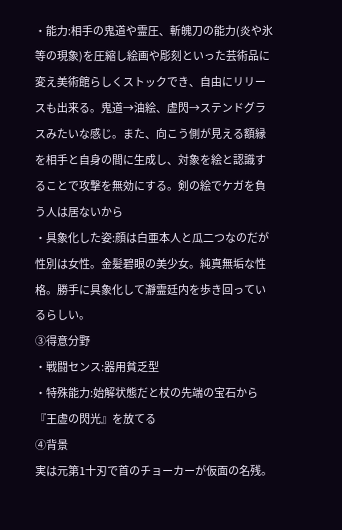・能力:相手の鬼道や霊圧、斬魄刀の能力(炎や氷等の現象)を圧縮し絵画や彫刻といった芸術品に変え美術館らしくストックでき、自由にリリースも出来る。鬼道→油絵、虚閃→ステンドグラスみたいな感じ。また、向こう側が見える額縁を相手と自身の間に生成し、対象を絵と認識することで攻撃を無効にする。剣の絵でケガを負う人は居ないから
・具象化した姿:顔は白亜本人と瓜二つなのだが性別は女性。金髪碧眼の美少女。純真無垢な性格。勝手に具象化して瀞霊廷内を歩き回っているらしい。
③得意分野
・戦闘センス:器用貧乏型
・特殊能力:始解状態だと杖の先端の宝石から『王虚の閃光』を放てる
④背景
実は元第1十刃で首のチョーカーが仮面の名残。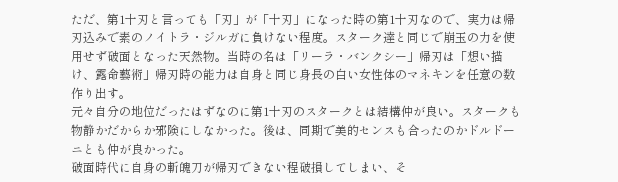ただ、第1十刃と言っても「刃」が「十刃」になった時の第1十刃なので、実力は帰刃込みで素のノイトラ・ジルガに負けない程度。スターク達と同じで崩玉の力を使用せず破面となった天然物。当時の名は「リーラ・バンクシー」帰刃は「想い描け、露命藝術」帰刃時の能力は自身と同じ身長の白い女性体のマネキンを任意の数作り出す。
元々自分の地位だったはずなのに第1十刃のスタークとは結構仲が良い。スタークも物静かだからか邪険にしなかった。後は、同期で美的センスも合ったのかドルドーニとも仲が良かった。
破面時代に自身の斬魄刀が帰刃できない程破損してしまい、そ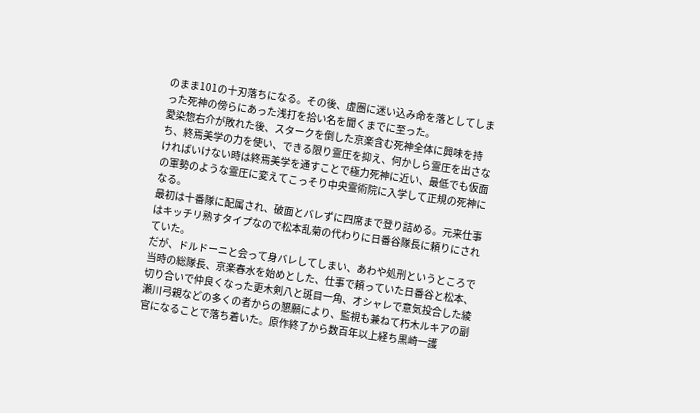のまま101の十刃落ちになる。その後、虚圏に迷い込み命を落としてしまった死神の傍らにあった浅打を拾い名を聞くまでに至った。
愛染惣右介が敗れた後、スタークを倒した京楽含む死神全体に興味を持ち、終焉美学の力を使い、できる限り霊圧を抑え、何かしら霊圧を出さなければいけない時は終焉美学を通すことで極力死神に近い、最低でも仮面の軍勢のような霊圧に変えてこっそり中央霊術院に入学して正規の死神になる。
最初は十番隊に配属され、破面とバレずに四席まで登り詰める。元来仕事はキッチリ熟すタイプなので松本乱菊の代わりに日番谷隊長に頼りにされていた。
だが、ドルドーニと会って身バレしてしまい、あわや処刑というところで当時の総隊長、京楽春水を始めとした、仕事で頼っていた日番谷と松本、切り合いで仲良くなった更木剣八と斑目一角、オシャレで意気投合した綾瀬川弓親などの多くの者からの懇願により、監視も兼ねて朽木ルキアの副官になることで落ち着いた。原作終了から数百年以上経ち黒崎一護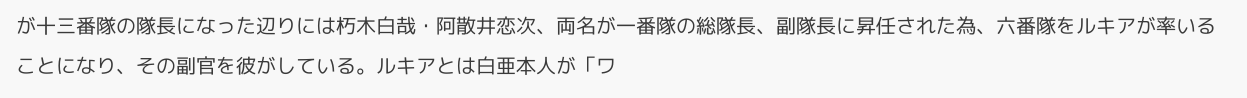が十三番隊の隊長になった辺りには朽木白哉・阿散井恋次、両名が一番隊の総隊長、副隊長に昇任された為、六番隊をルキアが率いることになり、その副官を彼がしている。ルキアとは白亜本人が「ワ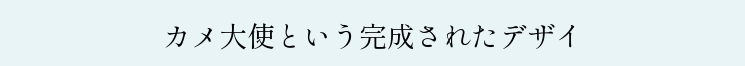カメ大使という完成されたデザイ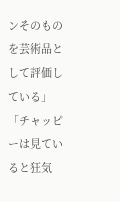ンそのものを芸術品として評価している」「チャッピーは見ていると狂気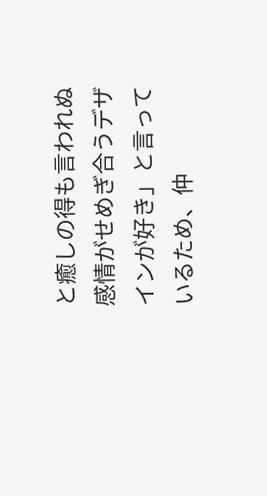と癒しの得も言われぬ感情がせめぎ合うデザインが好き」と言っているため、仲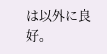は以外に良好。